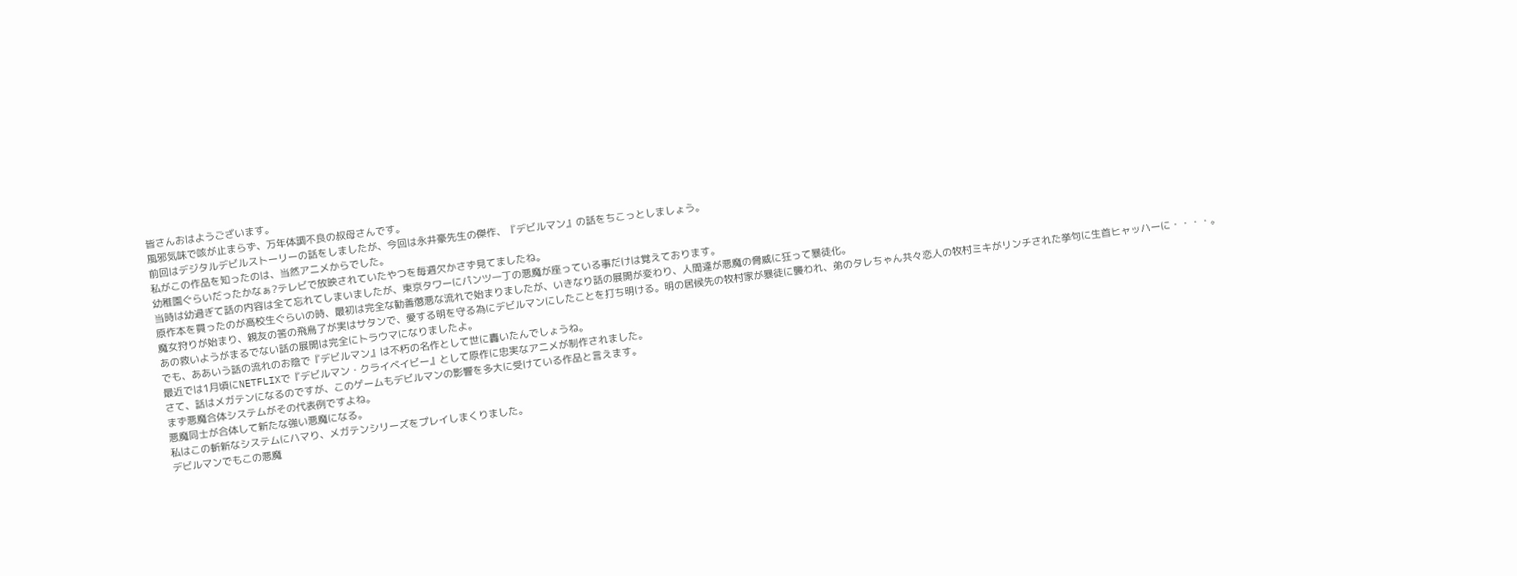皆さんおはようございます。
風邪気味で咳が止まらず、万年体調不良の叔母さんです。
前回はデジタルデビルストーリーの話をしましたが、今回は永井豪先生の傑作、『デビルマン』の話をちこっとしましょう。
私がこの作品を知ったのは、当然アニメからでした。
幼稚園ぐらいだったかなぁ?テレビで放映されていたやつを毎週欠かさず見てましたね。
当時は幼過ぎて話の内容は全て忘れてしまいましたが、東京タワーにパンツ一丁の悪魔が座っている事だけは覚えております。
原作本を買ったのが高校生ぐらいの時、最初は完全な勧善懲悪な流れで始まりましたが、いきなり話の展開が変わり、人間達が悪魔の脅威に狂って暴徒化。
魔女狩りが始まり、親友の筈の飛鳥了が実はサタンで、愛する明を守る為にデビルマンにしたことを打ち明ける。明の居候先の牧村家が暴徒に襲われ、弟のタレちゃん共々恋人の牧村ミキがリンチされた挙句に生首ヒャッハーに・・・・。
あの救いようがまるでない話の展開は完全にトラウマになりましたよ。
でも、ああいう話の流れのお陰で『デビルマン』は不朽の名作として世に轟いたんでしょうね。
最近では1月頃にNETFLIXで『デビルマン・クライベイビー』として原作に忠実なアニメが制作されました。
さて、話はメガテンになるのですが、このゲームもデビルマンの影響を多大に受けている作品と言えます。
まず悪魔合体システムがその代表例ですよね。
悪魔同士が合体して新たな強い悪魔になる。
私はこの斬新なシステムにハマり、メガテンシリーズをプレイしまくりました。
デビルマンでもこの悪魔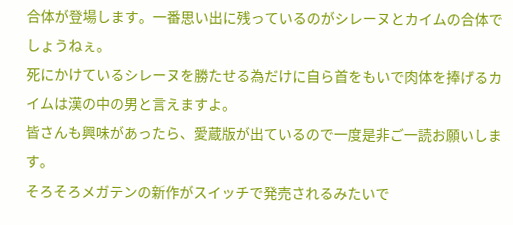合体が登場します。一番思い出に残っているのがシレーヌとカイムの合体でしょうねぇ。
死にかけているシレーヌを勝たせる為だけに自ら首をもいで肉体を捧げるカイムは漢の中の男と言えますよ。
皆さんも興味があったら、愛蔵版が出ているので一度是非ご一読お願いします。
そろそろメガテンの新作がスイッチで発売されるみたいで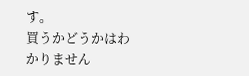す。
買うかどうかはわかりません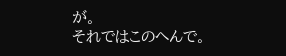が。
それではこのへんで。